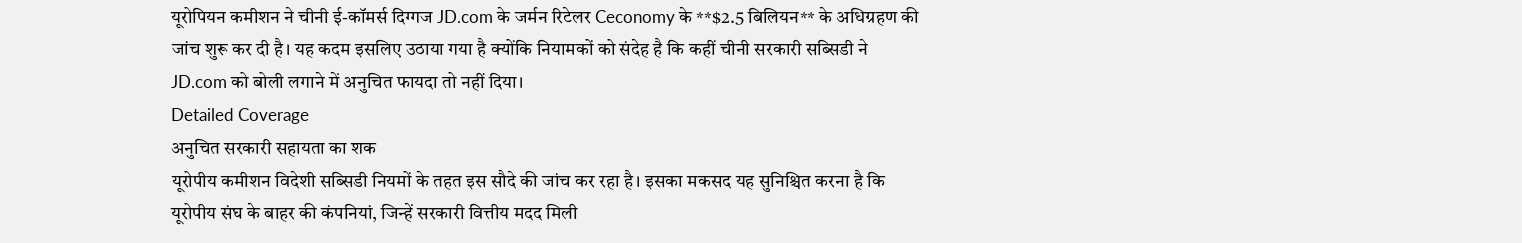यूरोपियन कमीशन ने चीनी ई-कॉमर्स दिग्गज JD.com के जर्मन रिटेलर Ceconomy के **$2.5 बिलियन** के अधिग्रहण की जांच शुरू कर दी है। यह कदम इसलिए उठाया गया है क्योंकि नियामकों को संदेह है कि कहीं चीनी सरकारी सब्सिडी ने JD.com को बोली लगाने में अनुचित फायदा तो नहीं दिया।
Detailed Coverage
अनुचित सरकारी सहायता का शक
यूरोपीय कमीशन विदेशी सब्सिडी नियमों के तहत इस सौदे की जांच कर रहा है। इसका मकसद यह सुनिश्चित करना है कि यूरोपीय संघ के बाहर की कंपनियां, जिन्हें सरकारी वित्तीय मदद मिली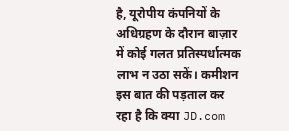है, यूरोपीय कंपनियों के अधिग्रहण के दौरान बाज़ार में कोई गलत प्रतिस्पर्धात्मक लाभ न उठा सकें। कमीशन इस बात की पड़ताल कर रहा है कि क्या JD.com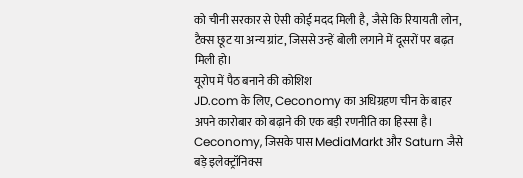को चीनी सरकार से ऐसी कोई मदद मिली है, जैसे कि रियायती लोन, टैक्स छूट या अन्य ग्रांट, जिससे उन्हें बोली लगाने में दूसरों पर बढ़त मिली हो।
यूरोप में पैठ बनाने की कोशिश
JD.com के लिए, Ceconomy का अधिग्रहण चीन के बाहर अपने कारोबार को बढ़ाने की एक बड़ी रणनीति का हिस्सा है। Ceconomy, जिसके पास MediaMarkt और Saturn जैसे बड़े इलेक्ट्रॉनिक्स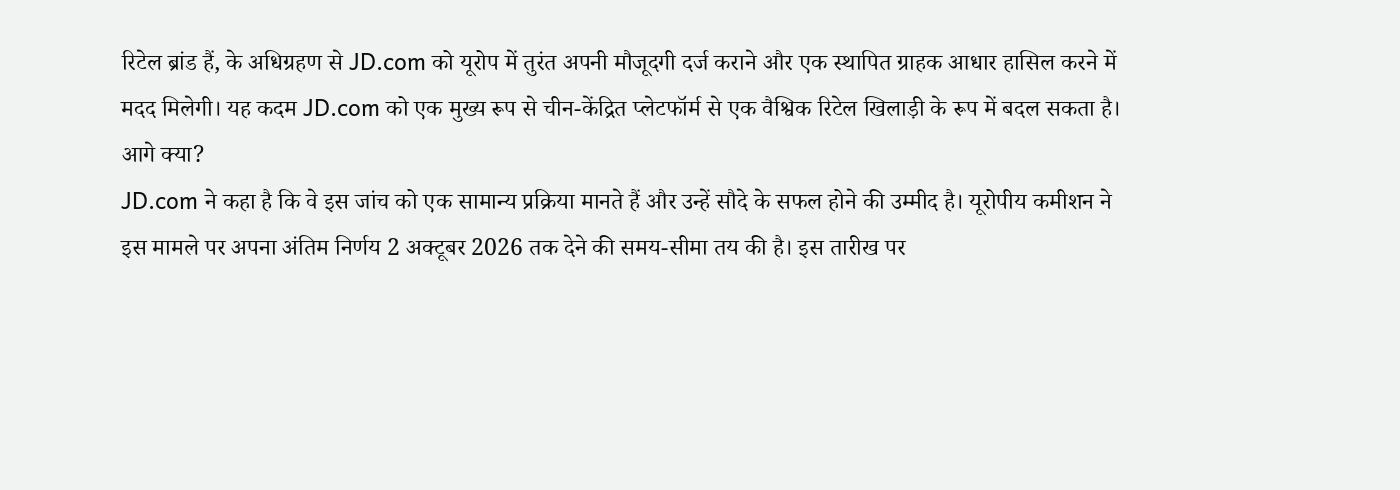रिटेल ब्रांड हैं, के अधिग्रहण से JD.com को यूरोप में तुरंत अपनी मौजूदगी दर्ज कराने और एक स्थापित ग्राहक आधार हासिल करने में मदद मिलेगी। यह कदम JD.com को एक मुख्य रूप से चीन-केंद्रित प्लेटफॉर्म से एक वैश्विक रिटेल खिलाड़ी के रूप में बदल सकता है।
आगे क्या?
JD.com ने कहा है कि वे इस जांच को एक सामान्य प्रक्रिया मानते हैं और उन्हें सौदे के सफल होने की उम्मीद है। यूरोपीय कमीशन ने इस मामले पर अपना अंतिम निर्णय 2 अक्टूबर 2026 तक देने की समय-सीमा तय की है। इस तारीख पर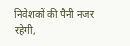निवेशकों की पैनी नजर रहेगी,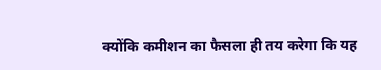क्योंकि कमीशन का फैसला ही तय करेगा कि यह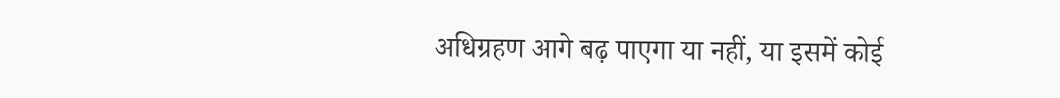अधिग्रहण आगे बढ़ पाएगा या नहीं, या इसमें कोई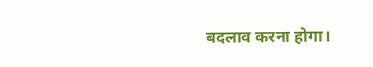बदलाव करना होगा।